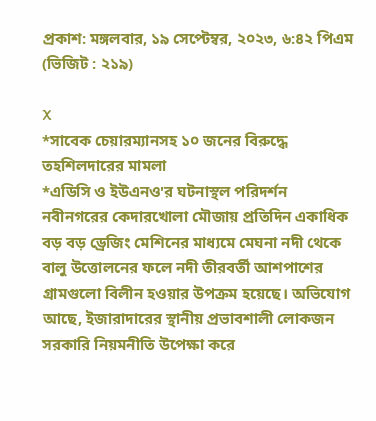প্রকাশ: মঙ্গলবার, ১৯ সেপ্টেম্বর, ২০২৩, ৬:৪২ পিএম (ভিজিট : ২১৯)

X
*সাবেক চেয়ারম্যানসহ ১০ জনের বিরুদ্ধে তহশিলদারের মামলা
*এডিসি ও ইউএনও'র ঘটনাস্থল পরিদর্শন
নবীনগরের কেদারখোলা মৌজায় প্রতিদিন একাধিক বড় বড় ড্রেজিং মেশিনের মাধ্যমে মেঘনা নদী থেকে বালু উত্তোলনের ফলে নদী তীরবর্তী আশপাশের গ্রামগুলো বিলীন হওয়ার উপক্রম হয়েছে। অভিযোগ আছে, ইজারাদারের স্থানীয় প্রভাবশালী লোকজন সরকারি নিয়মনীতি উপেক্ষা করে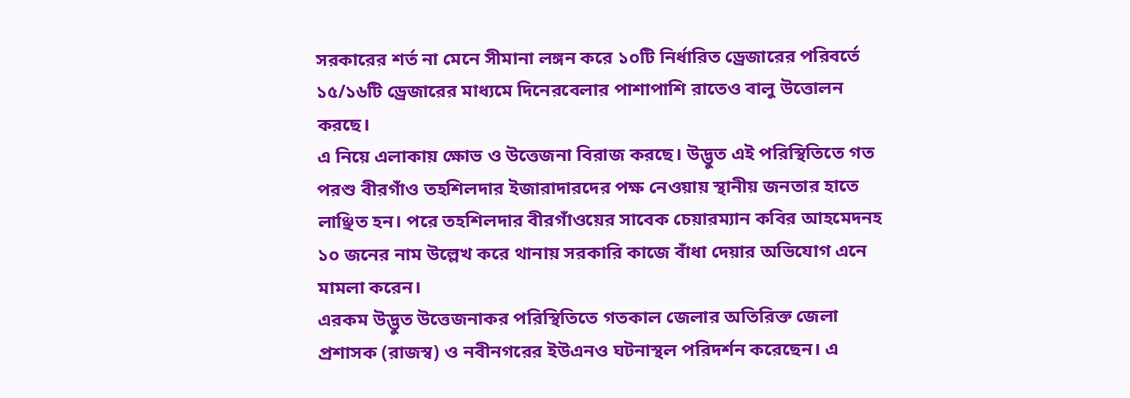সরকারের শর্ত না মেনে সীমানা লঙ্গন করে ১০টি নির্ধারিত ড্রেজারের পরিবর্তে ১৫/১৬টি ড্রেজারের মাধ্যমে দিনেরবেলার পাশাপাশি রাতেও বালু উত্তোলন করছে।
এ নিয়ে এলাকায় ক্ষোভ ও উত্তেজনা বিরাজ করছে। উদ্ভুত এই পরিস্থিতিতে গত পরশু বীরগাঁও তহশিলদার ইজারাদারদের পক্ষ নেওয়ায় স্থানীয় জনতার হাতে লাঞ্ছিত হন। পরে তহশিলদার বীরগাঁওয়ের সাবেক চেয়ারম্যান কবির আহমেদনহ ১০ জনের নাম উল্লেখ করে থানায় সরকারি কাজে বাঁধা দেয়ার অভিযোগ এনে মামলা করেন।
এরকম উদ্ভুত উত্তেজনাকর পরিস্থিতিতে গতকাল জেলার অতিরিক্ত জেলা প্রশাসক (রাজস্ব) ও নবীনগরের ইউএনও ঘটনাস্থল পরিদর্শন করেছেন। এ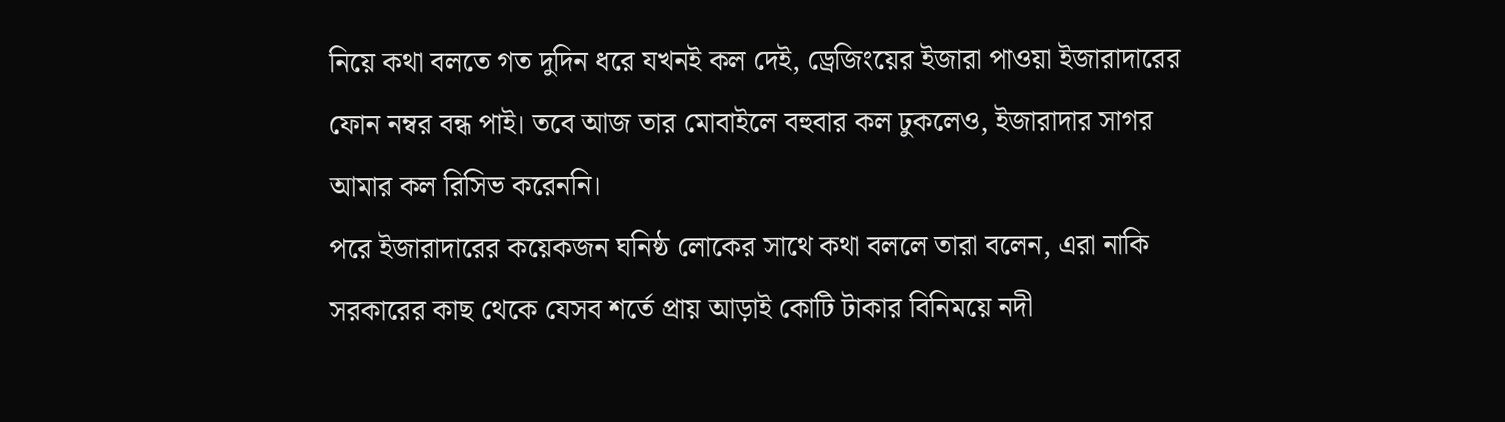নিয়ে কথা বলতে গত দুদিন ধরে যখনই কল দেই, ড্রেজিংয়ের ইজারা পাওয়া ইজারাদারের ফোন নম্বর বন্ধ পাই। তবে আজ তার মোবাইলে বহুবার কল ঢুকলেও, ইজারাদার সাগর আমার কল রিসিভ করেননি।
পরে ইজারাদারের কয়েকজন ঘনিষ্ঠ লোকের সাথে কথা বললে তারা বলেন, এরা নাকি সরকারের কাছ থেকে যেসব শর্তে প্রায় আড়াই কোটি টাকার বিনিময়ে নদী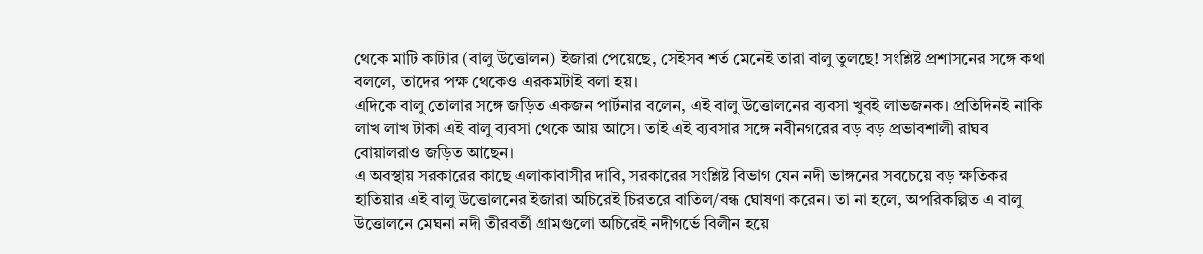থেকে মাটি কাটার (বালু উত্তোলন) ইজারা পেয়েছে, সেইসব শর্ত মেনেই তারা বালু তুলছে! সংশ্লিষ্ট প্রশাসনের সঙ্গে কথা বললে, তাদের পক্ষ থেকেও এরকমটাই বলা হয়।
এদিকে বালু তোলার সঙ্গে জড়িত একজন পার্টনার বলেন, এই বালু উত্তোলনের ব্যবসা খুবই লাভজনক। প্রতিদিনই নাকি লাখ লাখ টাকা এই বালু ব্যবসা থেকে আয় আসে। তাই এই ব্যবসার সঙ্গে নবীনগরের বড় বড় প্রভাবশালী রাঘব বোয়ালরাও জড়িত আছেন।
এ অবস্থায় সরকারের কাছে এলাকাবাসীর দাবি, সরকারের সংশ্লিষ্ট বিভাগ যেন নদী ভাঙ্গনের সবচেয়ে বড় ক্ষতিকর হাতিয়ার এই বালু উত্তোলনের ইজারা অচিরেই চিরতরে বাতিল/বন্ধ ঘোষণা করেন। তা না হলে, অপরিকল্পিত এ বালু উত্তোলনে মেঘনা নদী তীরবর্তী গ্রামগুলো অচিরেই নদীগর্ভে বিলীন হয়ে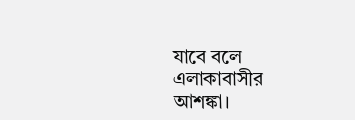যাবে বলে এলাকাবাসীর আশঙ্কা।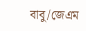বাবু/জেএম